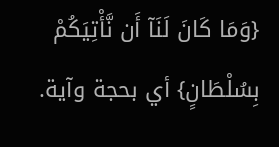{وَمَا كَانَ لَنَآ أَن نَّأْتِيَكُمْ بِسُلْطَانٍ} أي بحجة وآية.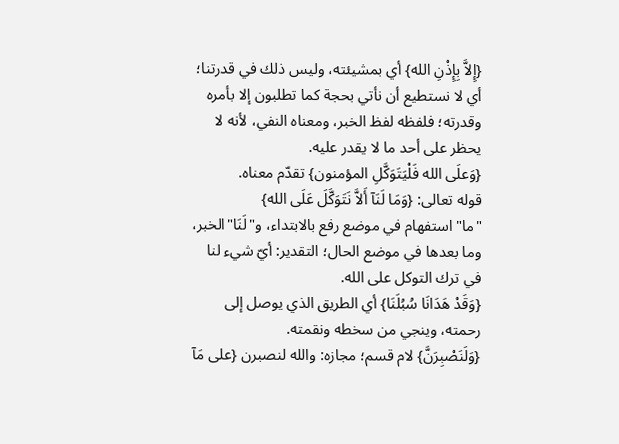{إِلاَّ بِإِذْنِ الله} أي بمشيئته، وليس ذلك في قدرتنا؛ أي لا نستطيع أن نأتي بحجة كما تطلبون إلا بأمره وقدرته؛ فلفظه لفظ الخبر، ومعناه النفي، لأنه لا يحظر على أحد ما لا يقدر عليه.
{وَعلَى الله فَلْيَتَوَكَّلِ المؤمنون} تقدّم معناه.
قوله تعالى: {وَمَا لَنَآ أَلاَّ نَتَوَكَّلَ عَلَى الله} "ما"استفهام في موضع رفع بالابتداء، و"لَنَا"الخبر، وما بعدها في موضع الحال؛ التقدير: أيّ شيء لنا في ترك التوكل على الله.
{وَقَدْ هَدَانَا سُبُلَنَا} أي الطريق الذي يوصل إلى رحمته، وينجي من سخطه ونقمته.
{وَلَنَصْبِرَنَّ} لام قسم؛ مجازه: والله لنصبرن {على مَآ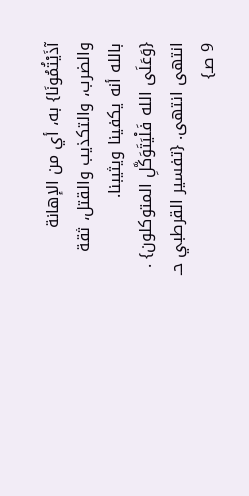آذَيْتُمُونَا} به، أي من الإهانة والضرب، والتكذيب والقتل، ثقة بالله أنه يكفينا ويثيبنا.
{وَعَلَى الله فَلْيَتَوَكَّلِ المتوكلون} . انتهى انتهى. {تفسير القرطبي حـ 9 صـ}